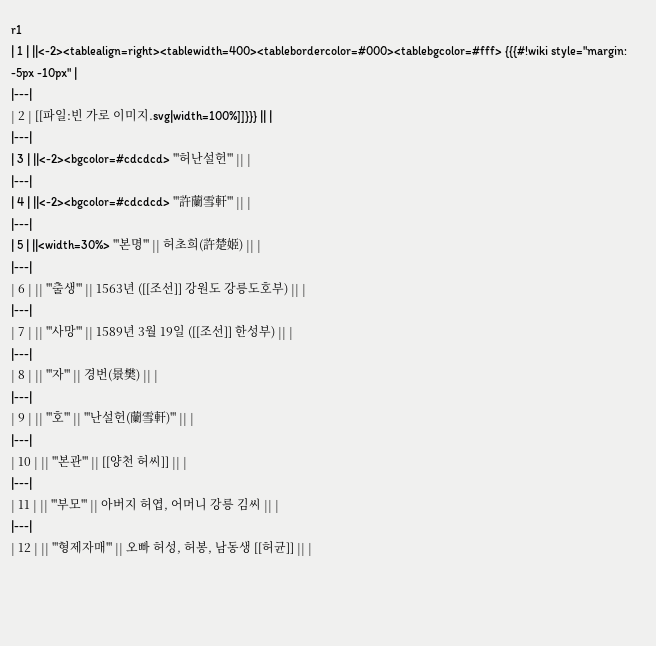r1
| 1 | ||<-2><tablealign=right><tablewidth=400><tablebordercolor=#000><tablebgcolor=#fff> {{{#!wiki style="margin: -5px -10px" |
|---|
| 2 | [[파일:빈 가로 이미지.svg|width=100%]]}}} || |
|---|
| 3 | ||<-2><bgcolor=#cdcdcd> '''허난설헌''' || |
|---|
| 4 | ||<-2><bgcolor=#cdcdcd> '''許蘭雪軒''' || |
|---|
| 5 | ||<width=30%> '''본명''' || 허초희(許楚姬) || |
|---|
| 6 | || '''출생''' || 1563년 ([[조선]] 강원도 강릉도호부) || |
|---|
| 7 | || '''사망''' || 1589년 3월 19일 ([[조선]] 한성부) || |
|---|
| 8 | || '''자''' || 경번(景樊) || |
|---|
| 9 | || '''호''' || '''난설헌(蘭雪軒)''' || |
|---|
| 10 | || '''본관''' || [[양천 허씨]] || |
|---|
| 11 | || '''부모''' || 아버지 허엽, 어머니 강릉 김씨 || |
|---|
| 12 | || '''형제자매''' || 오빠 허성, 허봉, 남동생 [[허균]] || |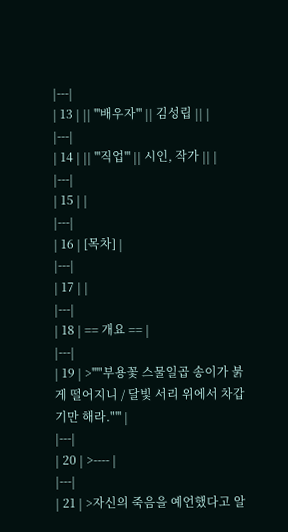|---|
| 13 | || '''배우자''' || 김성립 || |
|---|
| 14 | || '''직업''' || 시인, 작가 || |
|---|
| 15 | |
|---|
| 16 | [목차] |
|---|
| 17 | |
|---|
| 18 | == 개요 == |
|---|
| 19 | >'''"부용꽃 스물일곱 송이가 붉게 떨어지니 / 달빛 서리 위에서 차갑기만 해라."''' |
|---|
| 20 | >---- |
|---|
| 21 | >자신의 죽음을 예언했다고 알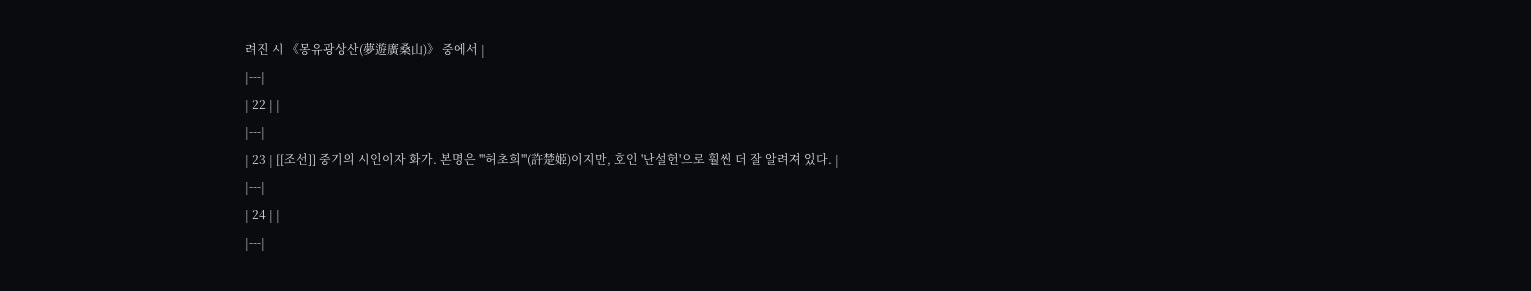려진 시 《몽유광상산(夢遊廣桑山)》 중에서 |
|---|
| 22 | |
|---|
| 23 | [[조선]] 중기의 시인이자 화가. 본명은 '''허초희'''(許楚姬)이지만, 호인 '난설헌'으로 훨씬 더 잘 알려져 있다. |
|---|
| 24 | |
|---|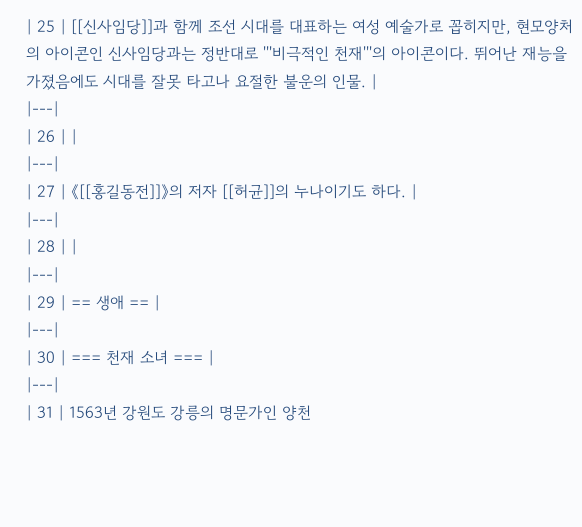| 25 | [[신사임당]]과 함께 조선 시대를 대표하는 여성 예술가로 꼽히지만, 현모양처의 아이콘인 신사임당과는 정반대로 '''비극적인 천재'''의 아이콘이다. 뛰어난 재능을 가졌음에도 시대를 잘못 타고나 요절한 불운의 인물. |
|---|
| 26 | |
|---|
| 27 | 《[[홍길동전]]》의 저자 [[허균]]의 누나이기도 하다. |
|---|
| 28 | |
|---|
| 29 | == 생애 == |
|---|
| 30 | === 천재 소녀 === |
|---|
| 31 | 1563년 강원도 강릉의 명문가인 양천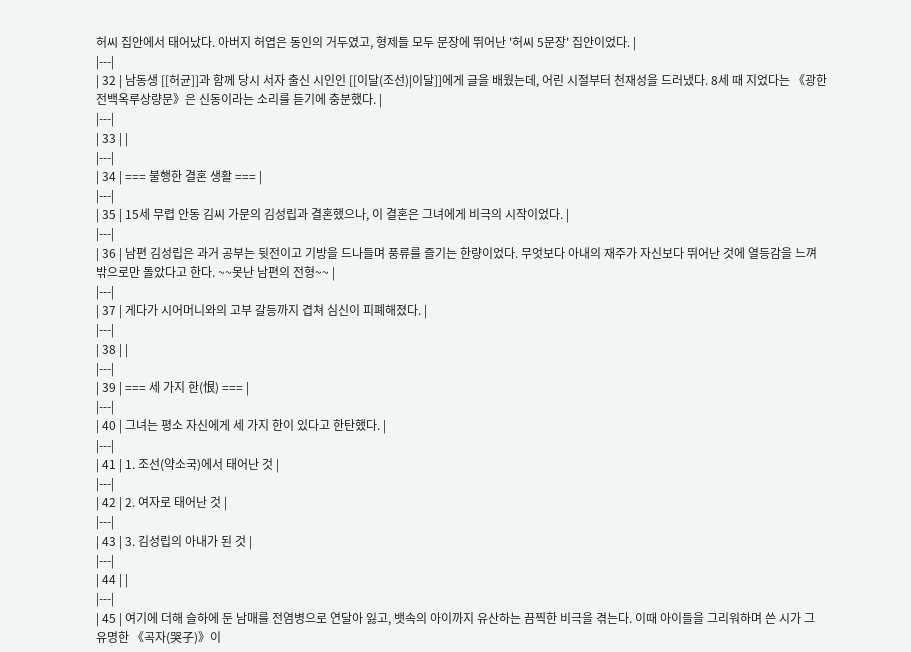허씨 집안에서 태어났다. 아버지 허엽은 동인의 거두였고, 형제들 모두 문장에 뛰어난 '허씨 5문장' 집안이었다. |
|---|
| 32 | 남동생 [[허균]]과 함께 당시 서자 출신 시인인 [[이달(조선)|이달]]에게 글을 배웠는데, 어린 시절부터 천재성을 드러냈다. 8세 때 지었다는 《광한전백옥루상량문》은 신동이라는 소리를 듣기에 충분했다. |
|---|
| 33 | |
|---|
| 34 | === 불행한 결혼 생활 === |
|---|
| 35 | 15세 무렵 안동 김씨 가문의 김성립과 결혼했으나, 이 결혼은 그녀에게 비극의 시작이었다. |
|---|
| 36 | 남편 김성립은 과거 공부는 뒷전이고 기방을 드나들며 풍류를 즐기는 한량이었다. 무엇보다 아내의 재주가 자신보다 뛰어난 것에 열등감을 느껴 밖으로만 돌았다고 한다. ~~못난 남편의 전형~~ |
|---|
| 37 | 게다가 시어머니와의 고부 갈등까지 겹쳐 심신이 피폐해졌다. |
|---|
| 38 | |
|---|
| 39 | === 세 가지 한(恨) === |
|---|
| 40 | 그녀는 평소 자신에게 세 가지 한이 있다고 한탄했다. |
|---|
| 41 | 1. 조선(약소국)에서 태어난 것 |
|---|
| 42 | 2. 여자로 태어난 것 |
|---|
| 43 | 3. 김성립의 아내가 된 것 |
|---|
| 44 | |
|---|
| 45 | 여기에 더해 슬하에 둔 남매를 전염병으로 연달아 잃고, 뱃속의 아이까지 유산하는 끔찍한 비극을 겪는다. 이때 아이들을 그리워하며 쓴 시가 그 유명한 《곡자(哭子)》이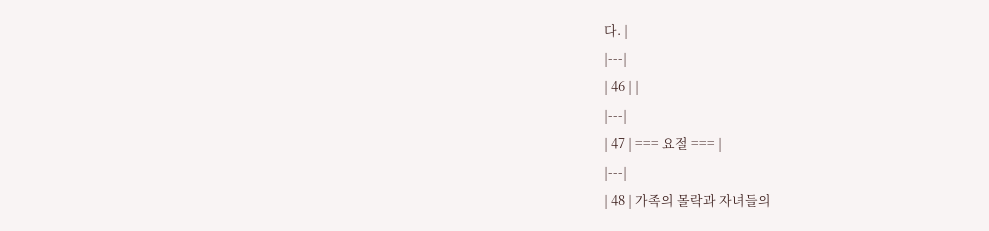다. |
|---|
| 46 | |
|---|
| 47 | === 요절 === |
|---|
| 48 | 가족의 몰락과 자녀들의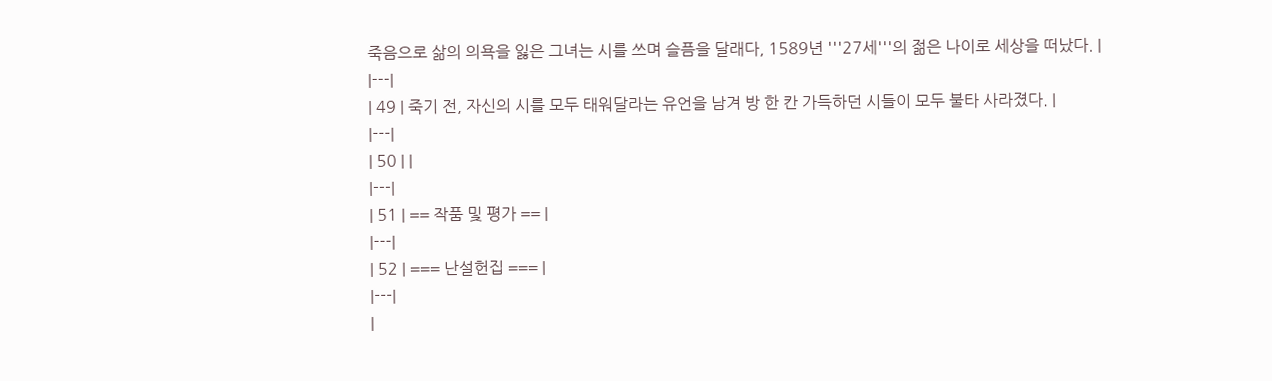죽음으로 삶의 의욕을 잃은 그녀는 시를 쓰며 슬픔을 달래다, 1589년 '''27세'''의 젊은 나이로 세상을 떠났다. |
|---|
| 49 | 죽기 전, 자신의 시를 모두 태워달라는 유언을 남겨 방 한 칸 가득하던 시들이 모두 불타 사라졌다. |
|---|
| 50 | |
|---|
| 51 | == 작품 및 평가 == |
|---|
| 52 | === 난설헌집 === |
|---|
|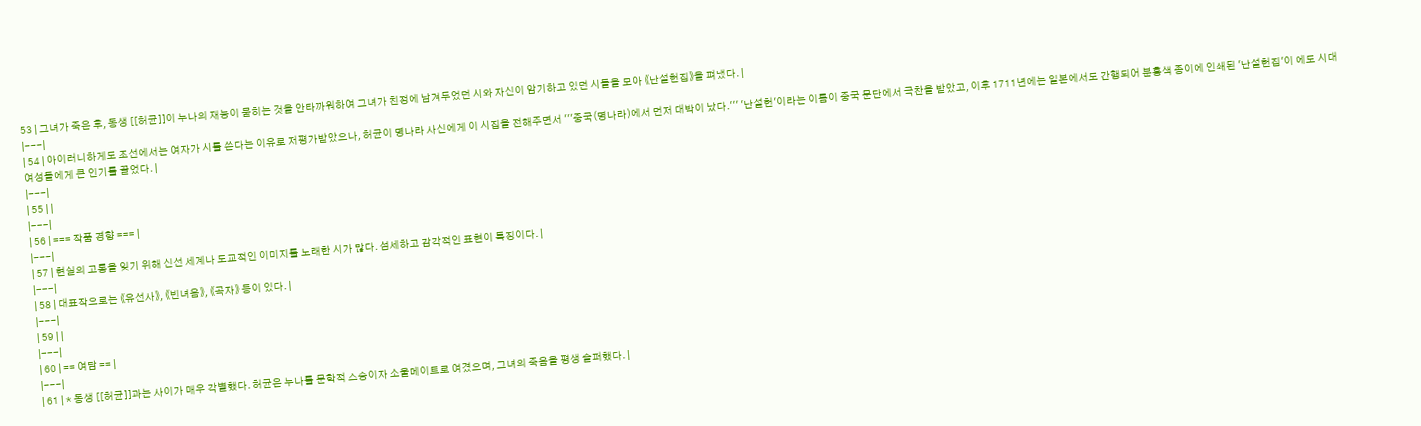53 | 그녀가 죽은 후, 동생 [[허균]]이 누나의 재능이 묻히는 것을 안타까워하여 그녀가 친정에 남겨두었던 시와 자신이 암기하고 있던 시들을 모아 《난설헌집》을 펴냈다. |
|---|
| 54 | 아이러니하게도 조선에서는 여자가 시를 쓴다는 이유로 저평가받았으나, 허균이 명나라 사신에게 이 시집을 전해주면서 '''중국(명나라)에서 먼저 대박이 났다.''' '난설헌'이라는 이름이 중국 문단에서 극찬을 받았고, 이후 1711년에는 일본에서도 간행되어 분홍색 종이에 인쇄된 '난설헌집'이 에도 시대 여성들에게 큰 인기를 끌었다. |
|---|
| 55 | |
|---|
| 56 | === 작품 경향 === |
|---|
| 57 | 현실의 고통을 잊기 위해 신선 세계나 도교적인 이미지를 노래한 시가 많다. 섬세하고 감각적인 표현이 특징이다. |
|---|
| 58 | 대표작으로는 《유선사》, 《빈녀음》, 《곡자》 등이 있다. |
|---|
| 59 | |
|---|
| 60 | == 여담 == |
|---|
| 61 | * 동생 [[허균]]과는 사이가 매우 각별했다. 허균은 누나를 문학적 스승이자 소울메이트로 여겼으며, 그녀의 죽음을 평생 슬퍼했다. |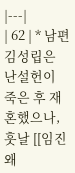|---|
| 62 | * 남편 김성립은 난설헌이 죽은 후 재혼했으나, 훗날 [[임진왜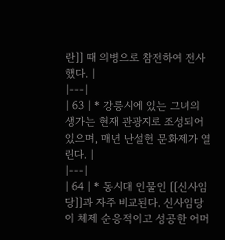란]] 때 의병으로 참전하여 전사했다. |
|---|
| 63 | * 강릉시에 있는 그녀의 생가는 현재 관광지로 조성되어 있으며, 매년 난설헌 문화제가 열린다. |
|---|
| 64 | * 동시대 인물인 [[신사임당]]과 자주 비교된다. 신사임당이 체제 순응적이고 성공한 어머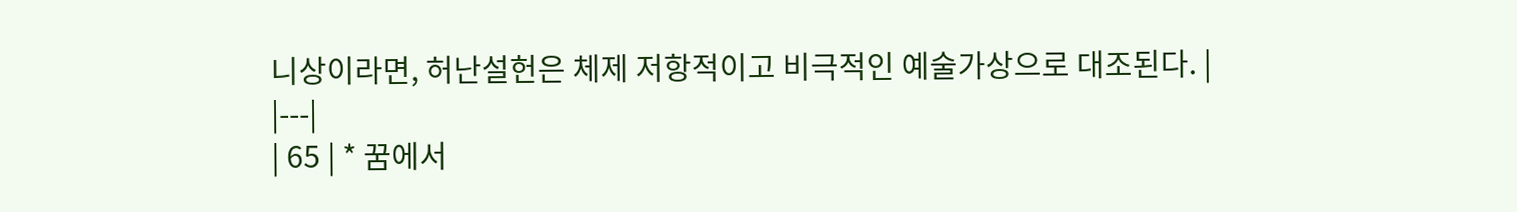니상이라면, 허난설헌은 체제 저항적이고 비극적인 예술가상으로 대조된다. |
|---|
| 65 | * 꿈에서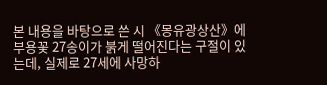본 내용을 바탕으로 쓴 시 《몽유광상산》에 부용꽃 27송이가 붉게 떨어진다는 구절이 있는데, 실제로 27세에 사망하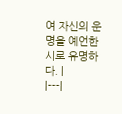여 자신의 운명을 예언한 시로 유명하다. |
|---|